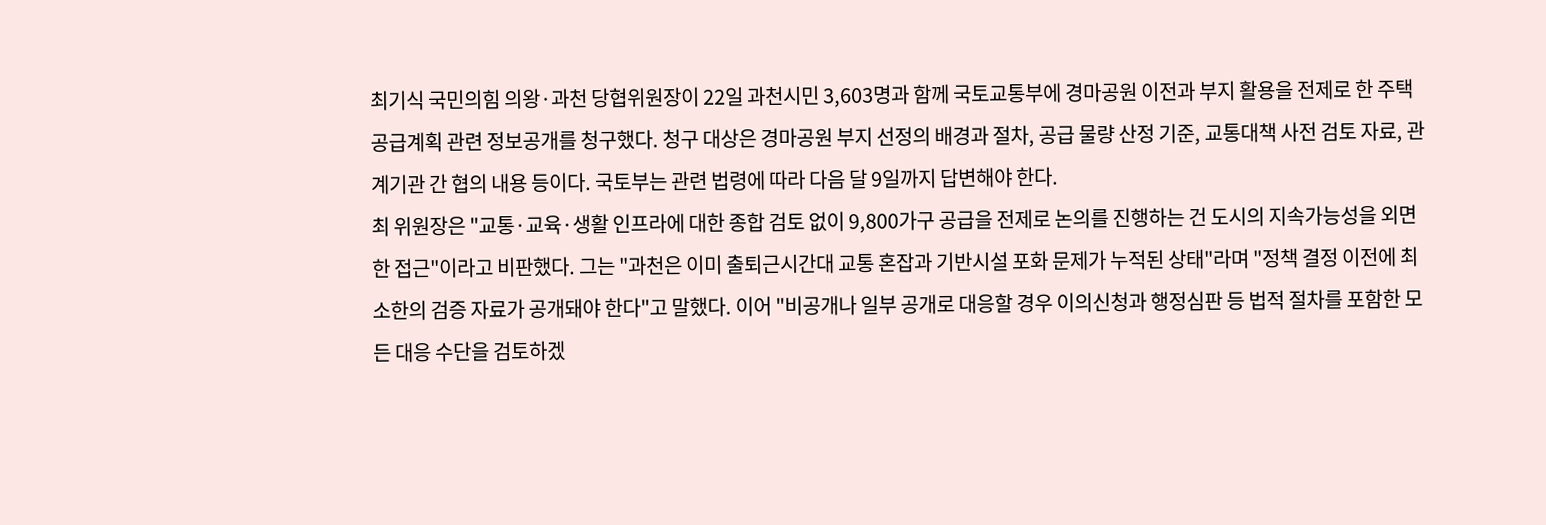최기식 국민의힘 의왕·과천 당협위원장이 22일 과천시민 3,603명과 함께 국토교통부에 경마공원 이전과 부지 활용을 전제로 한 주택공급계획 관련 정보공개를 청구했다. 청구 대상은 경마공원 부지 선정의 배경과 절차, 공급 물량 산정 기준, 교통대책 사전 검토 자료, 관계기관 간 협의 내용 등이다. 국토부는 관련 법령에 따라 다음 달 9일까지 답변해야 한다.
최 위원장은 "교통·교육·생활 인프라에 대한 종합 검토 없이 9,800가구 공급을 전제로 논의를 진행하는 건 도시의 지속가능성을 외면한 접근"이라고 비판했다. 그는 "과천은 이미 출퇴근시간대 교통 혼잡과 기반시설 포화 문제가 누적된 상태"라며 "정책 결정 이전에 최소한의 검증 자료가 공개돼야 한다"고 말했다. 이어 "비공개나 일부 공개로 대응할 경우 이의신청과 행정심판 등 법적 절차를 포함한 모든 대응 수단을 검토하겠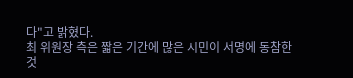다"고 밝혔다.
최 위원장 측은 짧은 기간에 많은 시민이 서명에 동참한 것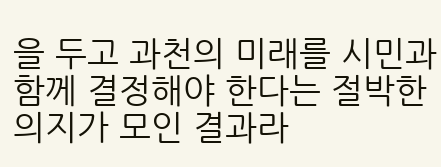을 두고 과천의 미래를 시민과 함께 결정해야 한다는 절박한 의지가 모인 결과라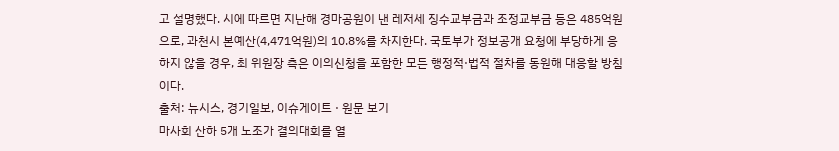고 설명했다. 시에 따르면 지난해 경마공원이 낸 레저세 징수교부금과 조정교부금 등은 485억원으로, 과천시 본예산(4,471억원)의 10.8%를 차지한다. 국토부가 정보공개 요청에 부당하게 응하지 않을 경우, 최 위원장 측은 이의신청을 포함한 모든 행정적·법적 절차를 동원해 대응할 방침이다.
출처: 뉴시스, 경기일보, 이슈게이트 · 원문 보기
마사회 산하 5개 노조가 결의대회를 열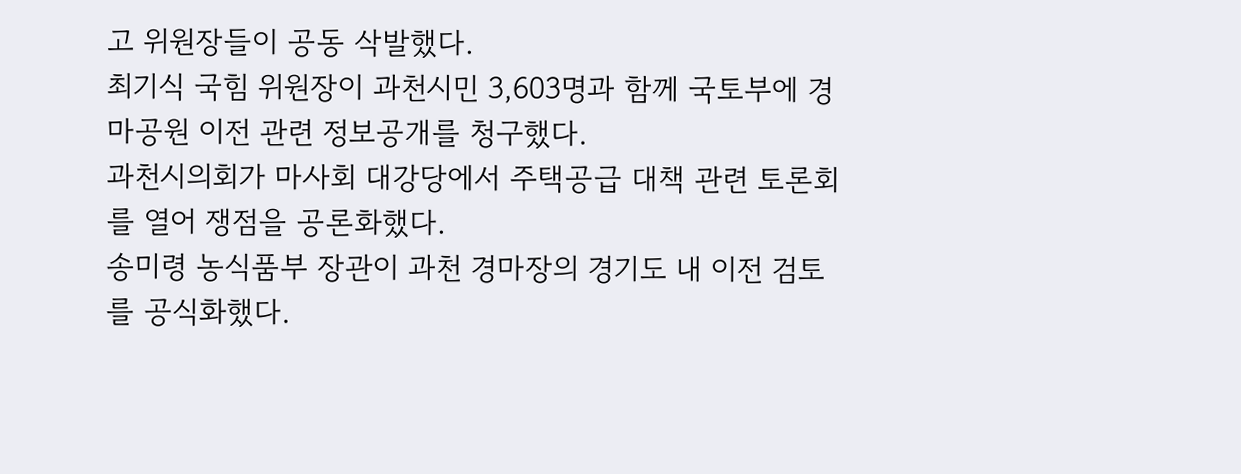고 위원장들이 공동 삭발했다.
최기식 국힘 위원장이 과천시민 3,603명과 함께 국토부에 경마공원 이전 관련 정보공개를 청구했다.
과천시의회가 마사회 대강당에서 주택공급 대책 관련 토론회를 열어 쟁점을 공론화했다.
송미령 농식품부 장관이 과천 경마장의 경기도 내 이전 검토를 공식화했다.